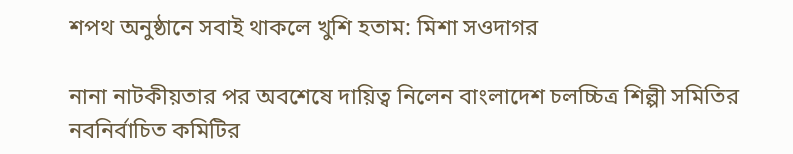শপথ অনুষ্ঠানে সবাই থাকলে খুশি হতাম: মিশা সওদাগর

নানা নাটকীয়তার পর অবশেষে দায়িত্ব নিলেন বাংলাদেশ চলচ্চিত্র শিল্পী সমিতির নবনির্বাচিত কমিটির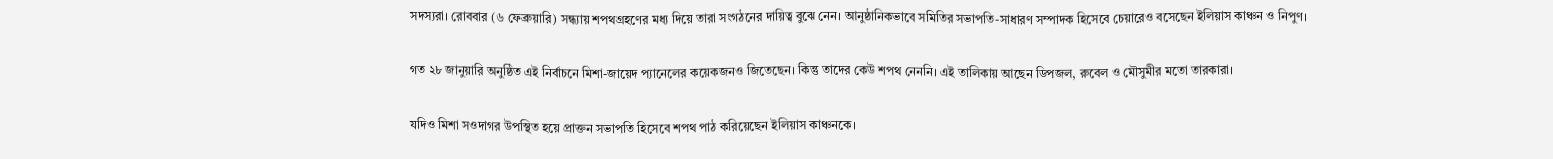সদস্যরা। রোববার (৬ ফেব্রুয়ারি) সন্ধ্যায় শপথগ্রহণের মধ্য দিয়ে তারা সংগঠনের দায়িত্ব বুঝে নেন। আনুষ্ঠানিকভাবে সমিতির সভাপতি-সাধারণ সম্পাদক হিসেবে চেয়ারেও বসেছেন ইলিয়াস কাঞ্চন ও নিপুণ।

গত ২৮ জানুয়ারি অনুষ্ঠিত এই নির্বাচনে মিশা-জায়েদ প্যানেলের কয়েকজনও জিতেছেন। কিন্তু তাদের কেউ শপথ নেননি। এই তালিকায় আছেন ডিপজল, রুবেল ও মৌসুমীর মতো তারকারা।

যদিও মিশা সওদাগর উপস্থিত হয়ে প্রাক্তন সভাপতি হিসেবে শপথ পাঠ করিয়েছেন ইলিয়াস কাঞ্চনকে।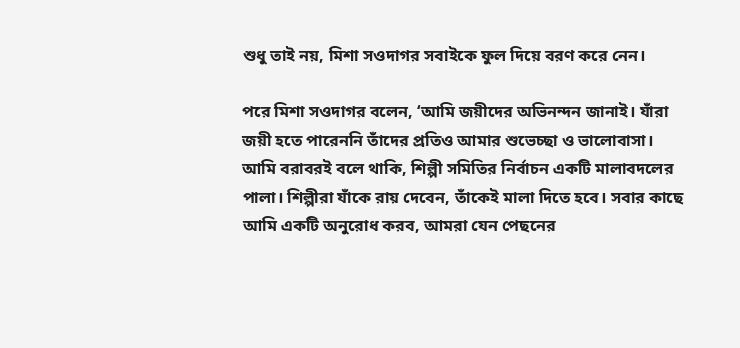শুধু তাই নয়, মিশা সওদাগর সবাইকে ফুল দিয়ে বরণ করে নেন।

পরে মিশা সওদাগর বলেন, ‘আমি জয়ীদের অভিনন্দন জানাই। যাঁরা জয়ী হতে পারেননি তাঁদের প্রতিও আমার শুভেচ্ছা ও ভালোবাসা। আমি বরাবরই বলে থাকি, শিল্পী সমিতির নির্বাচন একটি মালাবদলের পালা। শিল্পীরা যাঁকে রায় দেবেন, তাঁকেই মালা দিতে হবে। সবার কাছে আমি একটি অনুরোধ করব, আমরা যেন পেছনের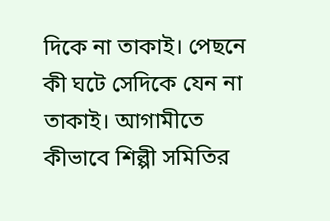দিকে না তাকাই। পেছনে কী ঘটে সেদিকে যেন না তাকাই। আগামীতে কীভাবে শিল্পী সমিতির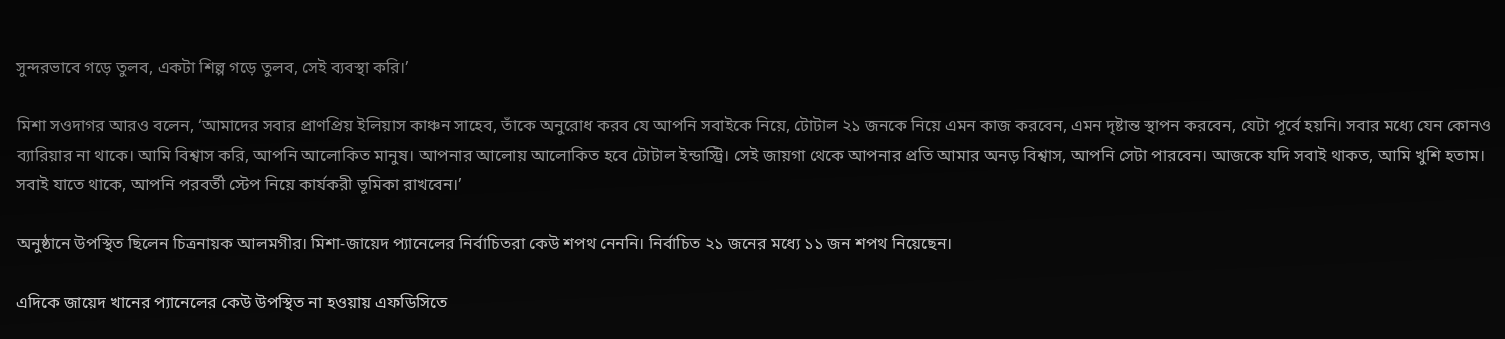সুন্দরভাবে গড়ে তুলব, একটা শিল্প গড়ে তুলব, সেই ব্যবস্থা করি।’

মিশা সওদাগর আরও বলেন, ‘আমাদের সবার প্রাণপ্রিয় ইলিয়াস কাঞ্চন সাহেব, তাঁকে অনুরোধ করব যে আপনি সবাইকে নিয়ে, টোটাল ২১ জনকে নিয়ে এমন কাজ করবেন, এমন দৃষ্টান্ত স্থাপন করবেন, যেটা পূর্বে হয়নি। সবার মধ্যে যেন কোনও ব্যারিয়ার না থাকে। আমি বিশ্বাস করি, আপনি আলোকিত মানুষ। আপনার আলোয় আলোকিত হবে টোটাল ইন্ডাস্ট্রি। সেই জায়গা থেকে আপনার প্রতি আমার অনড় বিশ্বাস, আপনি সেটা পারবেন। আজকে যদি সবাই থাকত, আমি খুশি হতাম। সবাই যাতে থাকে, আপনি পরবর্তী স্টেপ নিয়ে কার্যকরী ভূমিকা রাখবেন।’

অনুষ্ঠানে উপস্থিত ছিলেন চিত্রনায়ক আলমগীর। মিশা-জায়েদ প্যানেলের নির্বাচিতরা কেউ শপথ নেননি। নির্বাচিত ২১ জনের মধ্যে ১১ জন শপথ নিয়েছেন।

এদিকে জায়েদ খানের প্যানেলের কেউ উপস্থিত না হওয়ায় এফডিসিতে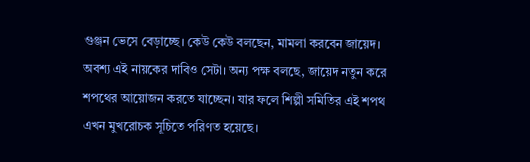গুঞ্জন ভেসে বেড়াচ্ছে। কেউ কেউ বলছেন, মামলা করবেন জায়েদ। অবশ্য এই নায়কের দাবিও সেটা। অন্য পক্ষ বলছে, জায়েদ নতুন করে শপথের আয়োজন করতে যাচ্ছেন। যার ফলে শিল্পী সমিতির এই শপথ এখন মুখরোচক সূচিতে পরিণত হয়েছে।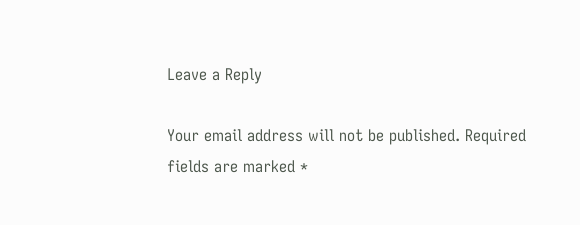Leave a Reply

Your email address will not be published. Required fields are marked *